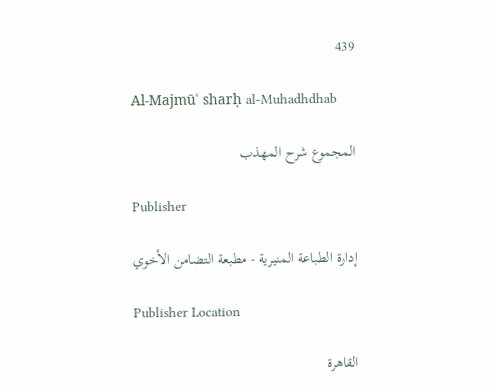439

Al-Majmūʿ sharḥ al-Muhadhdhab

المجموع شرح المهذب

Publisher

إدارة الطباعة المنيرية - مطبعة التضامن الأخوي

Publisher Location

القاهرة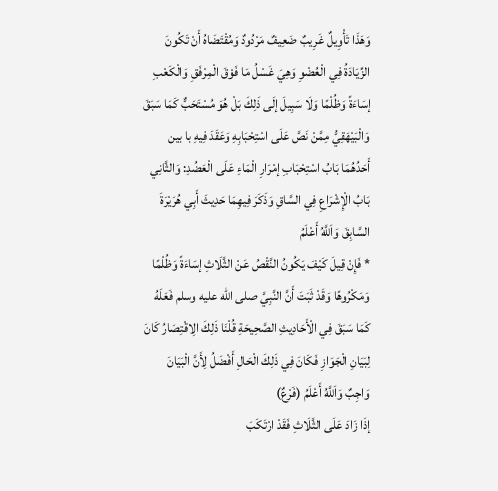وَهَذَا تَأْوِيلٌ غَرِيبٌ ضَعِيفٌ مَرْدُودٌ وَمُقْتَضَاهُ أَنْ تَكُونَ الزِّيَادَةُ فِي الْعُضْوِ وَهِيَ غَسْلُ مَا فَوْقَ الْمِرْفَقِ وَالْكَعْبِ إسَاءَةً وَظُلْمًا وَلَا سَبِيلَ إلَى ذَلِكَ بَلْ هُوَ مُسْتَحَبٌّ كَمَا سَبَقَ وَالْبَيْهَقِيُّ مِمَّنْ نَصَّ عَلَى اسْتِحْبَابِهِ وَعَقَدَ فِيهِ با بين أَحَدُهُمَا بَابُ اسْتِحْبَابِ إمْرَارِ الْمَاءِ عَلَى الْعَضُدِ: وَالثَّانِي بَابُ الْإِشْرَاعِ فِي السَّاقِ وَذَكَرَ فِيهِمَا حَدِيثَ أَبِي هُرَيْرَةَ السَّابِقَ وَاَللَّهُ أَعْلَمُ
* فَإِنْ قِيلَ كَيْفَ يَكُونُ النَّقْصُ عَنْ الثَّلَاثِ إسَاءَةً وَظُلْمًا وَمَكْرُوهًا وَقَدْ ثَبَتَ أَنَّ النَّبِيَّ صلى الله عليه وسلم فَعَلَهُ كَمَا سَبَقَ فِي الْأَحَادِيثِ الصَّحِيحَةِ قُلْنَا ذَلِكَ الِاقْتِصَارُ كَانَ لِبَيَانِ الْجَوَازِ فَكَانَ فِي ذَلِكَ الْحَالِ أَفْضَلُ لِأَنَّ الْبَيَانَ وَاجِبٌ وَاَللَّهُ أَعْلَمُ (فَرْعٌ)
إذَا زَادَ عَلَى الثَّلَاثِ فَقَدْ ارْتَكَبَ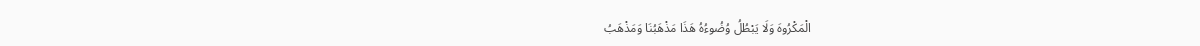الْمَكْرُوهَ وَلَا يَبْطُلُ وُضُوءُهُ هَذَا مَذْهَبُنَا وَمَذْهَبُ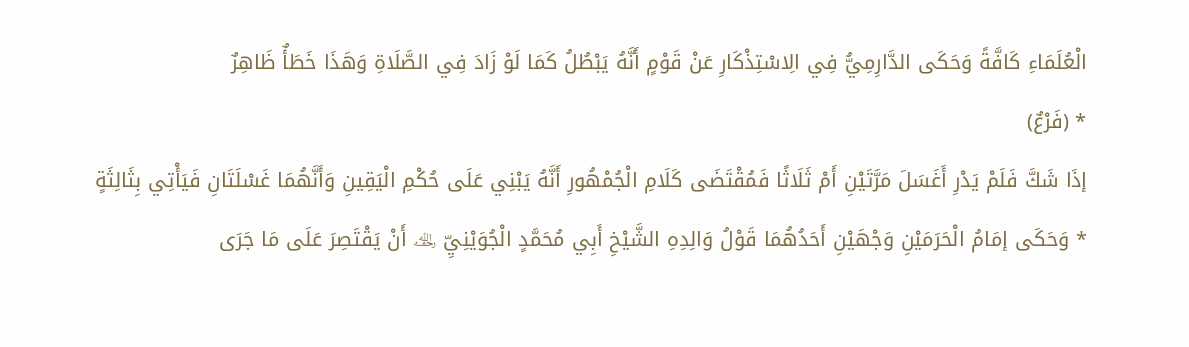الْعُلَمَاءِ كَافَّةً وَحَكَى الدَّارِمِيُّ فِي الِاسْتِذْكَارِ عَنْ قَوْمٍ أَنَّهُ يَبْطُلُ كَمَا لَوْ زَادَ فِي الصَّلَاةِ وَهَذَا خَطَأٌ ظَاهِرٌ
* (فَرْعٌ)
إذَا شَكَّ فَلَمْ يَدْرِ أَغَسَلَ مَرَّتَيْنِ أَمْ ثَلَاثًا فَمُقْتَضَى كَلَامِ الْجُمْهُورِ أَنَّهُ يَبْنِي عَلَى حُكْمِ الْيَقِينِ وَأَنَّهُمَا غَسْلَتَانِ فَيَأْتِي بِثَالِثَةٍ
* وَحَكَى إمَامُ الْحَرَمَيْنِ وَجْهَيْنِ أَحَدُهُمَا قَوْلُ وَالِدِهِ الشَّيْخِ أَبِي مُحَمَّدٍ الْجُوَيْنِيِّ ﵀ أَنْ يَقْتَصِرَ عَلَى مَا جَرَى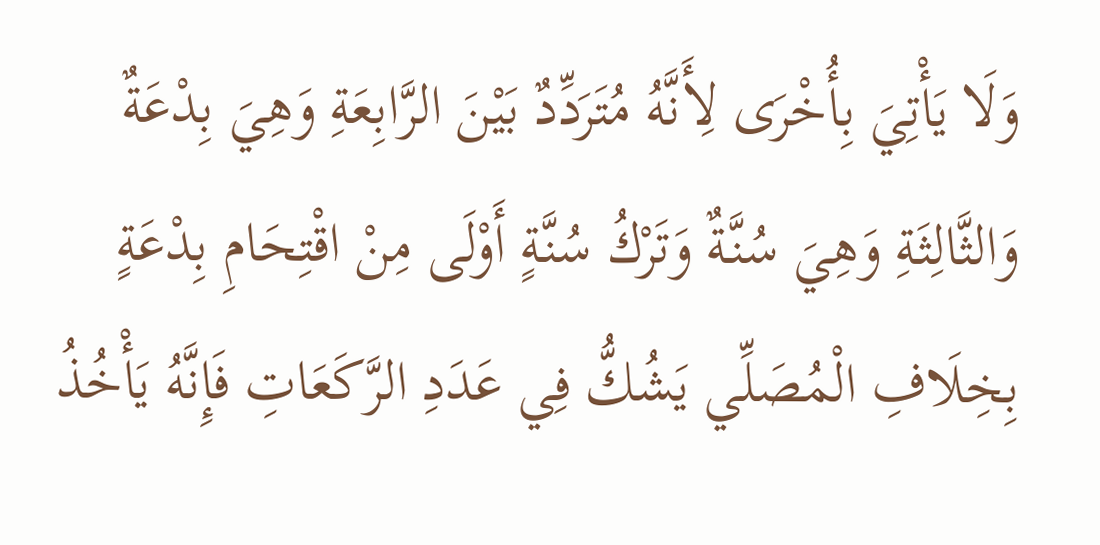وَلَا يَأْتِيَ بِأُخْرَى لِأَنَّهُ مُتَرَدِّدٌ بَيْنَ الرَّابِعَةِ وَهِيَ بِدْعَةٌ وَالثَّالِثَةِ وَهِيَ سُنَّةٌ وَتَرْكُ سُنَّةٍ أَوْلَى مِنْ اقْتِحَامِ بِدْعَةٍ بِخِلَافِ الْمُصَلِّي يَشُكُّ فِي عَدَدِ الرَّكَعَاتِ فَإِنَّهُ يَأْخُذُ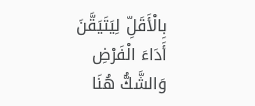بِالْأَقَلِّ لِيَتَيَقَّنَ أَدَاءَ الْفَرْضِ وَالشَّكُّ هُنَا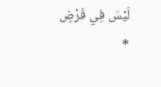لَيْسَ فِي فَرْضٍ
*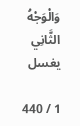وَالْوَجْهُ الثَّانِي يغسل

1 / 440